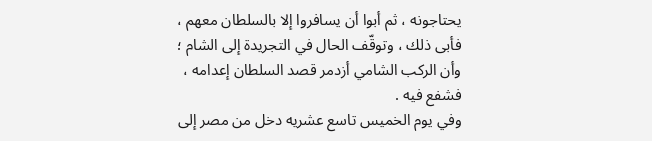يحتاجونه ، ثم أبوا أن يسافروا إلا بالسلطان معهم ، فأبى ذلك ، وتوقّف الحال في التجريدة إلى الشام ؛ وأن الركب الشامي أزدمر قصد السلطان إعدامه ، فشفع فيه .
وفي يوم الخميس تاسع عشريه دخل من مصر إلى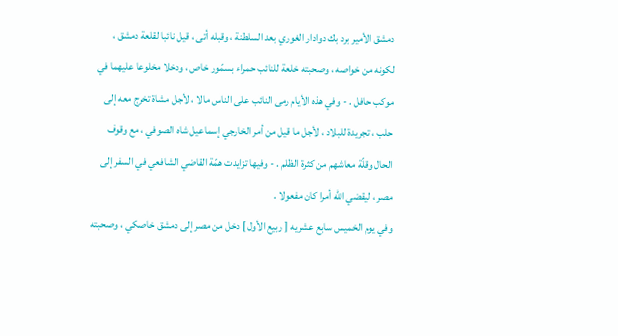دمشق الأمير برد بك دوادار الغوري بعد السلطنة ، وقبله أتى ، قيل نائبا لقلعة دمشق ، لكونه من خواصه ، وصحبته خلعة للنائب حمراء بسمّور خاص ، ودخلا مخلوعا عليهما في موكب حافل . - وفي هذه الأيام رمى النائب على الناس مالا ، لأجل مشاة تخرج معه إلى حلب ، تجريدة للبلاد ، لأجل ما قيل من أمر الخارجي إسماعيل شاه الصوفي ، مع وقوف الحال وقلّة معاشهم من كثرة الظلم . - وفيها تزايدت همّة القاضي الشافعي في السفر إلى مصر ، ليقضي اللّه أمرا كان مفعولا .
وفي يوم الخميس سابع عشريه [ ربيع الأول ] دخل من مصر إلى دمشق خاصكي ، وصحبته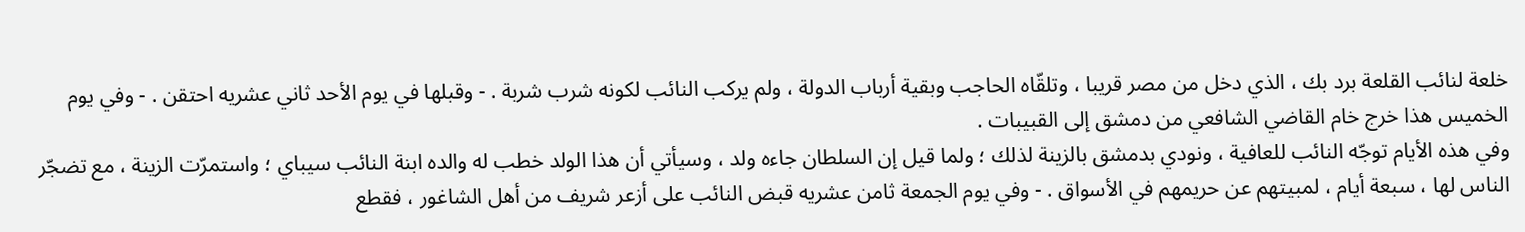خلعة لنائب القلعة برد بك ، الذي دخل من مصر قريبا ، وتلقّاه الحاجب وبقية أرباب الدولة ، ولم يركب النائب لكونه شرب شربة . - وقبلها في يوم الأحد ثاني عشريه احتقن . - وفي يوم الخميس هذا خرج خام القاضي الشافعي من دمشق إلى القبيبات .
وفي هذه الأيام توجّه النائب للعافية ، ونودي بدمشق بالزينة لذلك ؛ ولما قيل إن السلطان جاءه ولد ، وسيأتي أن هذا الولد خطب له والده ابنة النائب سيباي ؛ واستمرّت الزينة ، مع تضجّر الناس لها ، سبعة أيام ، لمبيتهم عن حريمهم في الأسواق . - وفي يوم الجمعة ثامن عشريه قبض النائب على أزعر شريف من أهل الشاغور ، فقطع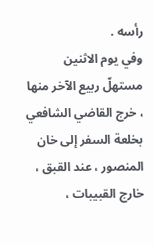رأسه .
وفي يوم الاثنين مستهلّ ربيع الآخر منها ، خرج القاضي الشافعي بخلعة السفر إلى خان المنصور ، عند القبق ، خارج القبيبات ،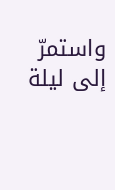واستمرّ إلى ليلة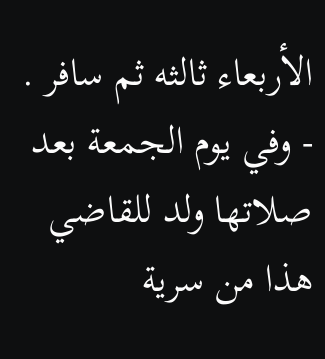الأربعاء ثالثه ثم سافر . - وفي يوم الجمعة بعد صلاتها ولد للقاضي هذا من سرية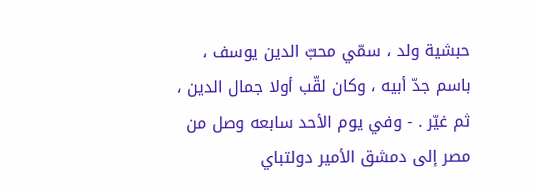حبشية ولد ، سمّي محبّ الدين يوسف ، باسم جدّ أبيه ، وكان لقّب أولا جمال الدين ، ثم غيّر . - وفي يوم الأحد سابعه وصل من مصر إلى دمشق الأمير دولتباي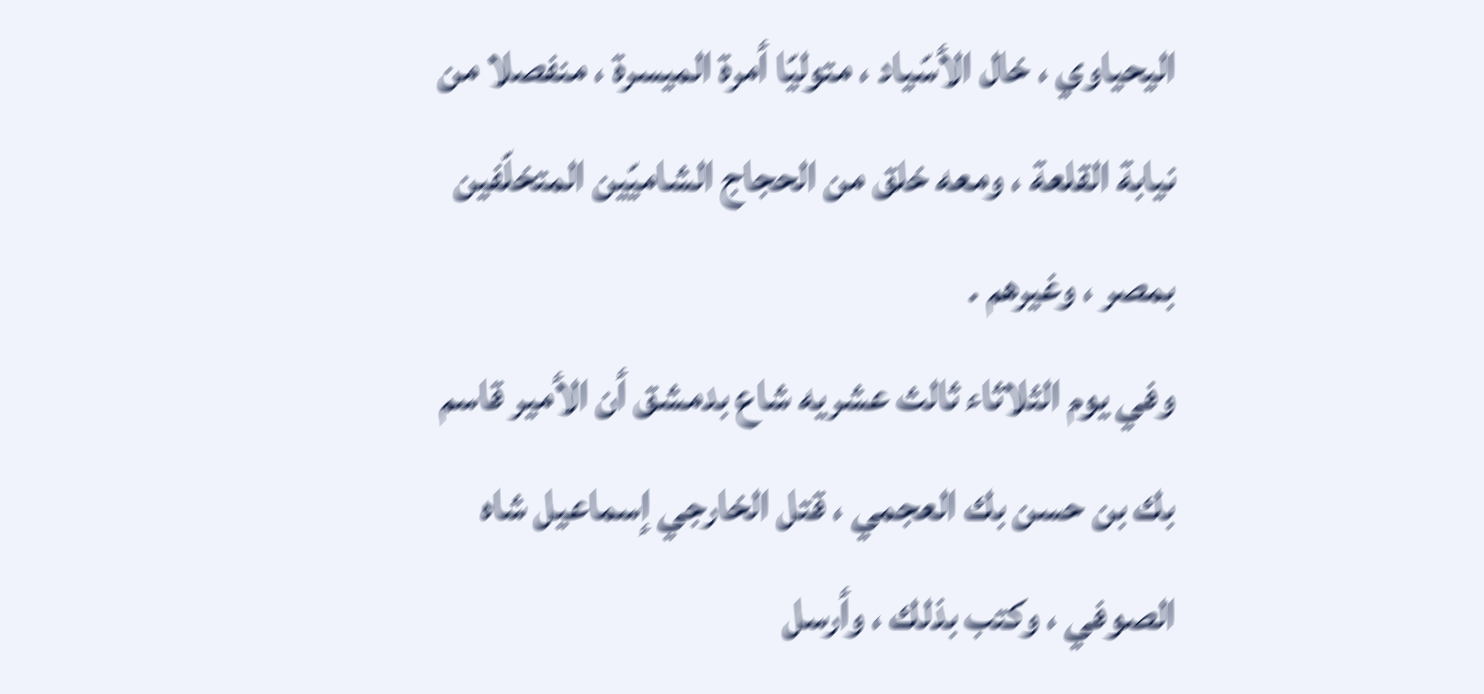اليحياوي ، خال الأسّياد ، متوليّا أمرة الميسرة ، منفصلا من نيابة القلعة ، ومعه خلق من الحجاج الشاميّين المتخلّفين بمصر ، وغيرهم .
وفي يوم الثلاثاء ثالث عشريه شاع بدمشق أن الأمير قاسم بك بن حسن بك العجمي ، قتل الخارجي إسماعيل شاه الصوفي ، وكتب بذلك ، وأرسل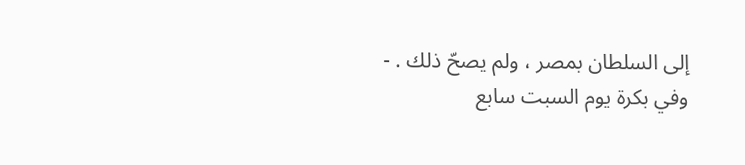إلى السلطان بمصر ، ولم يصحّ ذلك . -
وفي بكرة يوم السبت سابع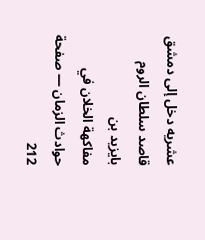عشريه دخل إلى دمشق قاصد سلطان الروم بايزيد بن
مفاكهة الخلان في حوادث الزمان — صفحة 212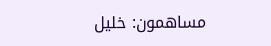مساهمون: خليل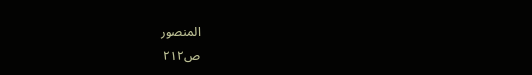المنصور
ص٢١٢